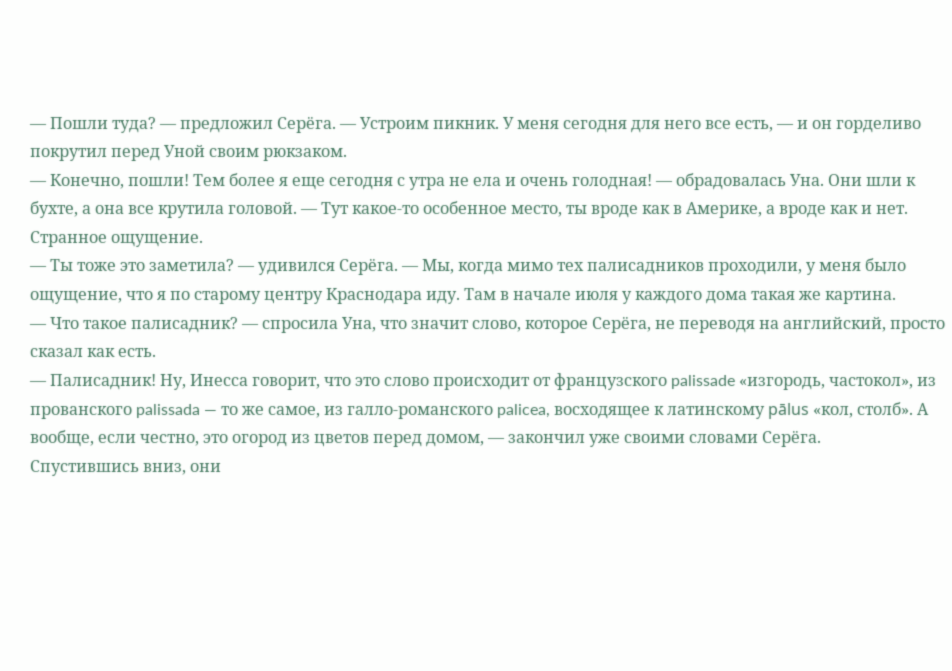— Пошли туда? — предложил Серёга. — Устроим пикник. У меня сегодня для него все есть, — и он горделиво покрутил перед Уной своим рюкзаком.
— Конечно, пошли! Тем более я еще сегодня с утра не ела и очень голодная! — обрадовалась Уна. Они шли к бухте, а она все крутила головой. — Тут какое-то особенное место, ты вроде как в Америке, а вроде как и нет. Странное ощущение.
— Ты тоже это заметила? — удивился Серёга. — Мы, когда мимо тех палисадников проходили, у меня было ощущение, что я по старому центру Краснодара иду. Там в начале июля у каждого дома такая же картина.
— Что такое палисадник? — спросила Уна, что значит слово, которое Серёга, не переводя на английский, просто сказал как есть.
— Палисадник! Ну, Инесса говорит, что это слово происходит от французского palissade «изгородь, частокол», из прованского palissada — то же самое, из галло-романского palicea, восходящее к латинскому pālus «кол, столб». А вообще, если честно, это огород из цветов перед домом, — закончил уже своими словами Серёга.
Спустившись вниз, они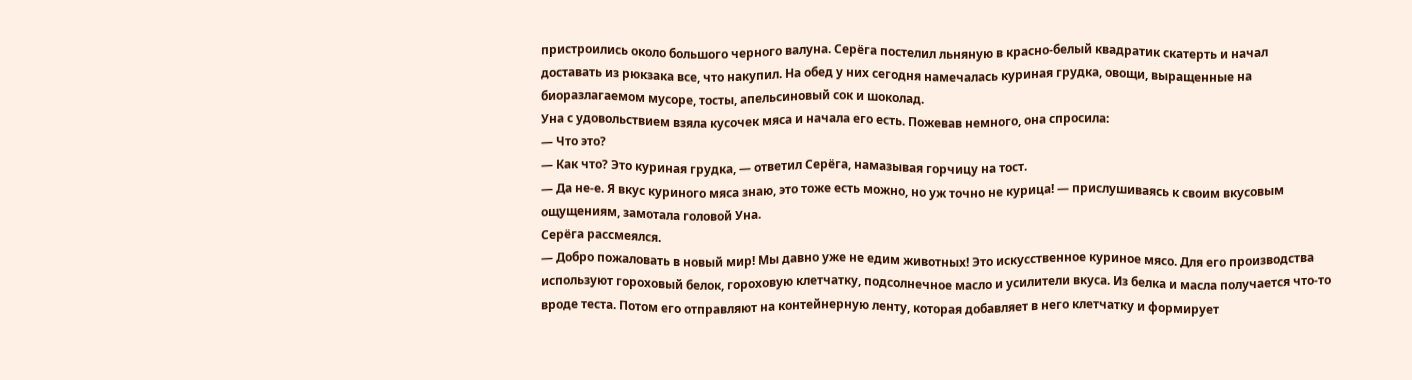пристроились около большого черного валуна. Серёга постелил льняную в красно-белый квадратик скатерть и начал доставать из рюкзака все, что накупил. На обед у них сегодня намечалась куриная грудка, овощи, выращенные на биоразлагаемом мусоре, тосты, апельсиновый сок и шоколад.
Уна с удовольствием взяла кусочек мяса и начала его есть. Пожевав немного, она спросила:
— Что это?
— Как что? Это куриная грудка, — ответил Серёга, намазывая горчицу на тост.
— Да не-е. Я вкус куриного мяса знаю, это тоже есть можно, но уж точно не курица! — прислушиваясь к своим вкусовым ощущениям, замотала головой Уна.
Серёга рассмеялся.
— Добро пожаловать в новый мир! Мы давно уже не едим животных! Это искусственное куриное мясо. Для его производства используют гороховый белок, гороховую клетчатку, подсолнечное масло и усилители вкуса. Из белка и масла получается что-то вроде теста. Потом его отправляют на контейнерную ленту, которая добавляет в него клетчатку и формирует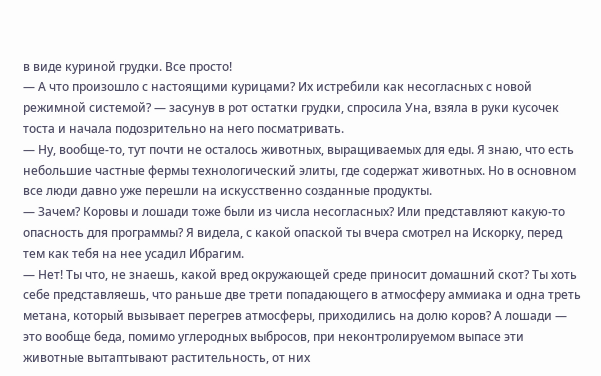в виде куриной грудки. Все просто!
— А что произошло с настоящими курицами? Их истребили как несогласных с новой режимной системой? — засунув в рот остатки грудки, спросила Уна, взяла в руки кусочек тоста и начала подозрительно на него посматривать.
— Ну, вообще-то, тут почти не осталось животных, выращиваемых для еды. Я знаю, что есть небольшие частные фермы технологический элиты, где содержат животных. Но в основном все люди давно уже перешли на искусственно созданные продукты.
— Зачем? Коровы и лошади тоже были из числа несогласных? Или представляют какую-то опасность для программы? Я видела, с какой опаской ты вчера смотрел на Искорку, перед тем как тебя на нее усадил Ибрагим.
— Нет! Ты что, не знаешь, какой вред окружающей среде приносит домашний скот? Ты хоть себе представляешь, что раньше две трети попадающего в атмосферу аммиака и одна треть метана, который вызывает перегрев атмосферы, приходились на долю коров? А лошади — это вообще беда, помимо углеродных выбросов, при неконтролируемом выпасе эти животные вытаптывают растительность, от них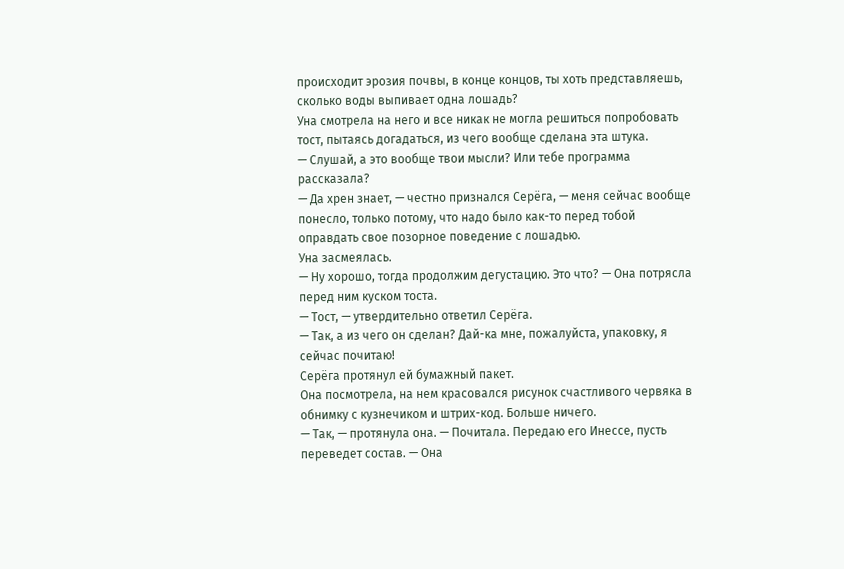происходит эрозия почвы, в конце концов, ты хоть представляешь, сколько воды выпивает одна лошадь?
Уна смотрела на него и все никак не могла решиться попробовать тост, пытаясь догадаться, из чего вообще сделана эта штука.
— Слушай, а это вообще твои мысли? Или тебе программа рассказала?
— Да хрен знает, — честно признался Серёга, — меня сейчас вообще понесло, только потому, что надо было как-то перед тобой оправдать свое позорное поведение с лошадью.
Уна засмеялась.
— Ну хорошо, тогда продолжим дегустацию. Это что? — Она потрясла перед ним куском тоста.
— Тост, — утвердительно ответил Серёга.
— Так, а из чего он сделан? Дай-ка мне, пожалуйста, упаковку, я сейчас почитаю!
Серёга протянул ей бумажный пакет.
Она посмотрела, на нем красовался рисунок счастливого червяка в обнимку с кузнечиком и штрих-код. Больше ничего.
— Так, — протянула она. — Почитала. Передаю его Инессе, пусть переведет состав. — Она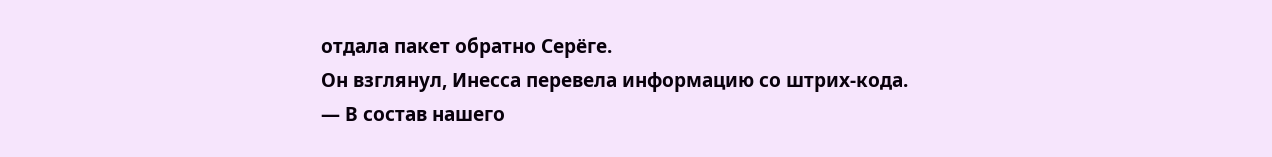отдала пакет обратно Серёге.
Он взглянул, Инесса перевела информацию со штрих-кода.
— В состав нашего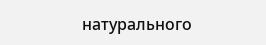натурального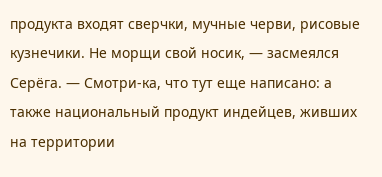продукта входят сверчки, мучные черви, рисовые кузнечики. Не морщи свой носик, — засмеялся Серёга. — Смотри-ка, что тут еще написано: а также национальный продукт индейцев, живших на территории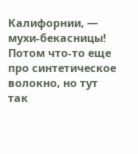Калифорнии, — мухи-бекасницы! Потом что-то еще про синтетическое волокно, но тут так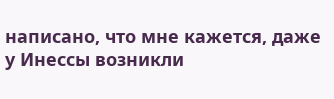написано, что мне кажется, даже у Инессы возникли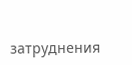затруднения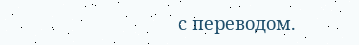с переводом.